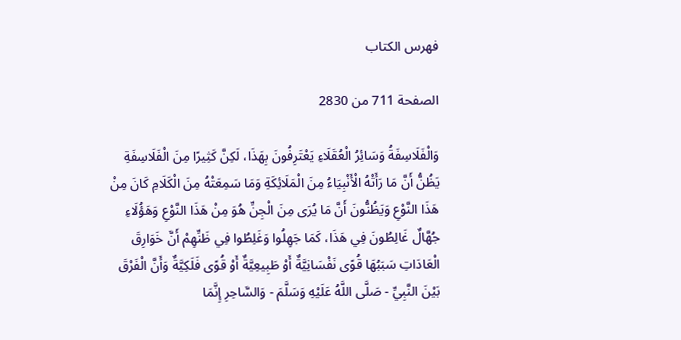فهرس الكتاب

الصفحة 711 من 2830

وَالْفَلَاسِفَةُ وَسَائِرُ الْعُقَلَاءِ يَعْتَرِفُونَ بِهَذَا، لَكِنَّ كَثِيرًا مِنَ الْفَلَاسِفَةِ يَظُنُّ أَنَّ مَا رَأَتْهُ الْأَنْبِيَاءُ مِنَ الْمَلَائِكَةِ وَمَا سَمِعَتْهُ مِنَ الْكَلَامِ كَانَ مِنْ هَذَا النَّوْعِ وَيَظُنُّونَ أَنَّ مَا يُرَى مِنَ الْجِنِّ هُوَ مِنْ هَذَا النَّوْعِ وَهَؤُلَاءِ جُهَّالٌ غَالِطُونَ فِي هَذَا، كَمَا جَهِلُوا وَغَلِطُوا فِي ظَنِّهِمْ أَنَّ خَوَارِقَ الْعَادَاتِ سَبَبُهَا قُوًى نَفْسَانِيَّةٌ أَوْ طَبِيعِيَّةٌ أَوْ قُوًى فَلَكِيَّةٌ وَأَنَّ الْفَرْقَ بَيْنَ النَّبِيِّ - صَلَّى اللَّهُ عَلَيْهِ وَسَلَّمَ - وَالسَّاحِرِ إِنَّمَا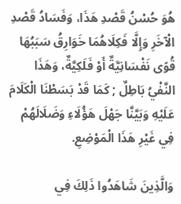هُوَ حُسْنُ قَصْدِ هَذَا، وَفَسَادُ قَصْدِ الْآخَرِ وَإِلَّا فَكِلَاهُمَا خَوَارِقُ سَبَبُهَا قُوًى نَفْسَانِيَّةٌ أَوْ فَلَكِيَّةٌ، وَهَذَا النَّفْيُ بَاطِلٌ ; كَمَا قَدْ بَسَطْنَا الْكَلَامَ عَلَيْهِ وَبَيَّنَّا جَهْلَ هَؤُلَاءِ وَضَلَالَهُمْ فِي غَيْرِ هَذَا الْمَوْضِعِ.

وَالَّذِينَ شَاهَدُوا ذَلِكَ فِي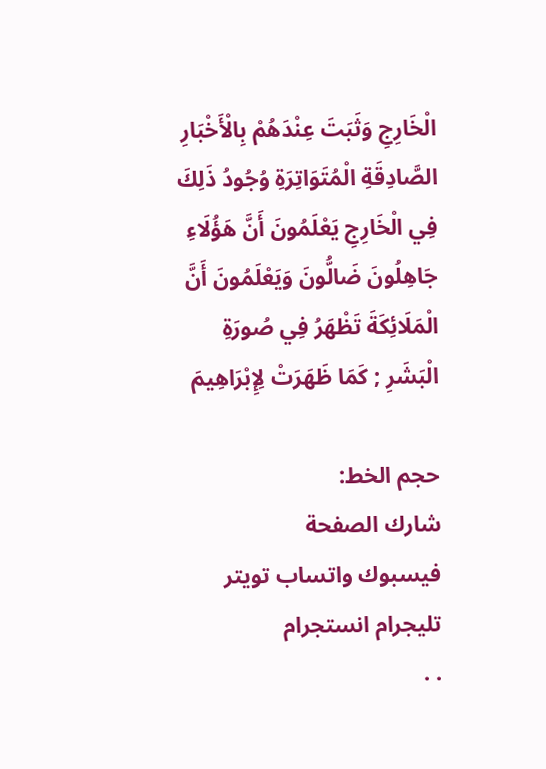الْخَارِجِ وَثَبَتَ عِنْدَهُمْ بِالْأَخْبَارِ الصَّادِقَةِ الْمُتَوَاتِرَةِ وُجُودُ ذَلِكَ فِي الْخَارِجِ يَعْلَمُونَ أَنَّ هَؤُلَاءِ جَاهِلُونَ ضَالُّونَ وَيَعْلَمُونَ أَنَّ الْمَلَائِكَةَ تَظْهَرُ فِي صُورَةِ الْبَشَرِ ; كَمَا ظَهَرَتْ لِإِبْرَاهِيمَ

حجم الخط:
شارك الصفحة
فيسبوك واتساب تويتر تليجرام انستجرام
. .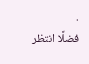.
فضلًا انتظر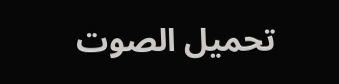تحميل الصوت